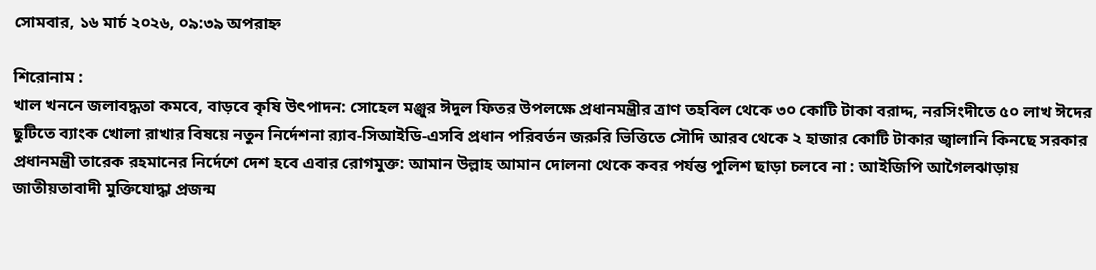সোমবার, ১৬ মার্চ ২০২৬, ০৯:৩৯ অপরাহ্ন

শিরোনাম :
খাল খননে জলাবদ্ধতা কমবে, বাড়বে কৃষি উৎপাদন: সোহেল মঞ্জুর ঈদুল ফিতর উপলক্ষে প্রধানমন্ত্রীর ত্রাণ তহবিল থেকে ৩০ কোটি টাকা বরাদ্দ, নরসিংদীতে ৫০ লাখ ঈদের ছুটিতে ব্যাংক খোলা রাখার বিষয়ে নতুন নির্দেশনা র‍্যাব-সিআইডি-এসবি প্রধান পরিবর্তন জরুরি ভিত্তিতে সৌদি আরব থেকে ২ হাজার কোটি টাকার জ্বালানি কিনছে সরকার প্রধানমন্ত্রী তারেক রহমানের নির্দেশে দেশ হবে এবার রোগমুক্ত: আমান উল্লাহ আমান দোলনা থেকে কবর পর্যন্ত পুলিশ ছাড়া চলবে না : আইজিপি আগৈলঝাড়ায় জাতীয়তাবাদী মুক্তিযোদ্ধা প্রজন্ম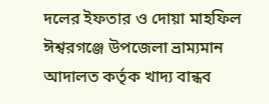দলের ইফতার ও দোয়া মাহফিল ঈশ্বরগঞ্জে উপজেলা ভ্রাম্যমান আদালত কর্তৃক খাদ্য বান্ধব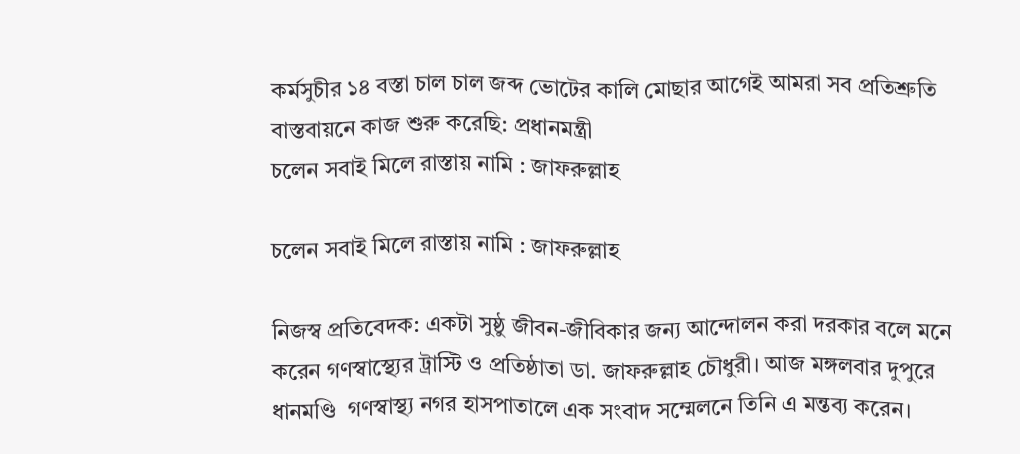কর্মসুচীর ১৪ বস্তা চাল চাল জব্দ ভোটের কালি মোছার আগেই আমরা সব প্রতিশ্রুতি বাস্তবায়নে কাজ শুরু করেছি: প্রধানমন্ত্রী
চলেন সবাই মিলে রাস্তায় নামি : জাফরুল্লাহ

চলেন সবাই মিলে রাস্তায় নামি : জাফরুল্লাহ

নিজস্ব প্রতিবেদক: একটা সুষ্ঠু জীবন-জীবিকার জন্য আন্দোলন করা দরকার বলে মনে করেন গণস্বাস্থ্যের ট্রাস্টি ও প্রতিষ্ঠাতা ডা. জাফরুল্লাহ চৌধুরী। আজ মঙ্গলবার দুপুরে ধানমণ্ডি  গণস্বাস্থ্য নগর হাসপাতালে এক সংবাদ সম্মেলনে তিনি এ মন্তব্য করেন।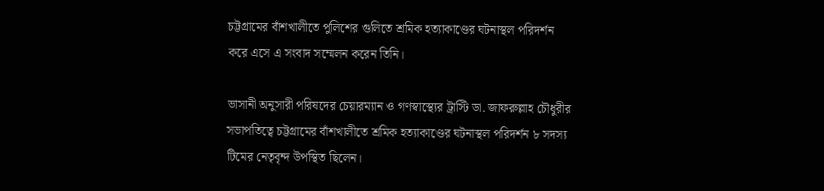চট্টগ্রামের বাঁশখালীতে পুলিশের গুলিতে শ্রমিক হত্যাকাণ্ডের ঘটনাস্থল পরিদর্শন করে এসে এ সংবাদ সম্মেলন করেন তিনি।

ভাসানী অনুসারী পরিষদের চেয়ারম্যান ও গণস্বাস্থ্যের ট্রাস্টি ডা. জাফরুল্লাহ চৌধুরীর সভাপতিত্বে চট্টগ্রামের বাঁশখালীতে শ্রমিক হত্যাকাণ্ডের ঘটনাস্থল পরিদর্শন ৮ সদস্য টিমের নেতৃবৃন্দ উপস্থিত ছিলেন।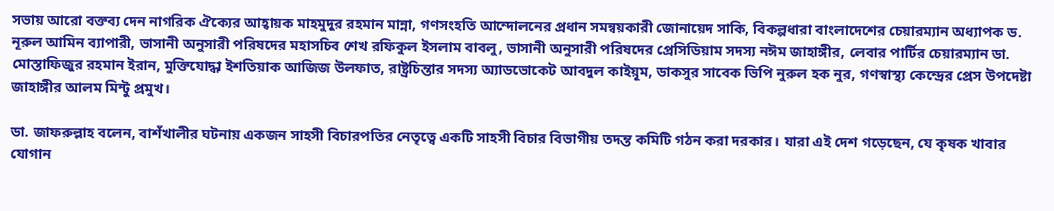সভায় আরো বক্তব্য দেন নাগরিক ঐক্যের আহ্বায়ক মাহমুদুর রহমান মান্না, গণসংহতি আন্দোলনের প্রধান সমন্বয়কারী জোনায়েদ সাকি, বিকল্পধারা বাংলাদেশের চেয়ারম্যান অধ্যাপক ড. নূরুল আমিন ব্যাপারী, ভাসানী অনুসারী পরিষদের মহাসচিব শেখ রফিকুল ইসলাম বাবলু, ভাসানী অনুসারী পরিষদের প্রেসিডিয়াম সদস্য নঈম জাহাঙ্গীর, লেবার পার্টির চেয়ারম্যান ডা. মোস্তাফিজুর রহমান ইরান, মুক্তিযোদ্ধা ইশতিয়াক আজিজ উলফাত, রাষ্ট্রচিন্তার সদস্য অ্যাডভোকেট আবদুল কাইয়ূম, ডাকসুর সাবেক ভিপি নুরুল হক নুর, গণস্বাস্থ্য কেন্দ্রের প্রেস উপদেষ্টা জাহাঙ্গীর আলম মিন্টু প্রমুখ।

ডা. জাফরুল্লাহ বলেন, বাশঁখালীর ঘটনায় একজন সাহসী বিচারপতির নেতৃত্বে একটি সাহসী বিচার বিভাগীয় তদন্ত কমিটি গঠন করা দরকার। যারা এই দেশ গড়েছেন, যে কৃষক খাবার যোগান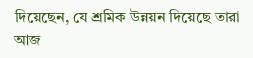দিয়েছেন, যে শ্রমিক উন্নয়ন দিয়েছে তারা আজ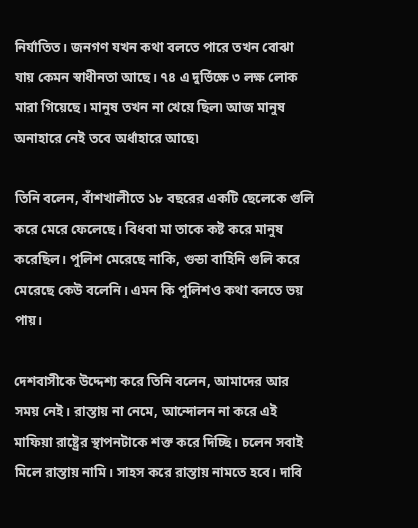নির্যাতিত। জনগণ যখন কথা বলতে পারে তখন বোঝা যায় কেমন স্বাধীনতা আছে। ৭৪ এ দুর্ভিক্ষে ৩ লক্ষ লোক মারা গিয়েছে। মানুষ তখন না খেয়ে ছিল৷ আজ মানুষ অনাহারে নেই তবে অর্ধাহারে আছে৷

তিনি বলেন, বাঁশখালীতে ১৮ বছরের একটি ছেলেকে গুলি করে মেরে ফেলেছে। বিধবা মা তাকে কষ্ট করে মানুষ করেছিল। পুলিশ মেরেছে নাকি, গুন্ডা বাহিনি গুলি করে মেরেছে কেউ বলেনি। এমন কি পুলিশও কথা বলতে ভয় পায়।

দেশবাসীকে উদ্দেশ্য করে তিনি বলেন, আমাদের আর সময় নেই। রাস্তায় না নেমে, আন্দোলন না করে এই মাফিয়া রাষ্ট্রের স্থাপনটাকে শক্ত করে দিচ্ছি। চলেন সবাই মিলে রাস্তায় নামি। সাহস করে রাস্তায় নামতে হবে। দাবি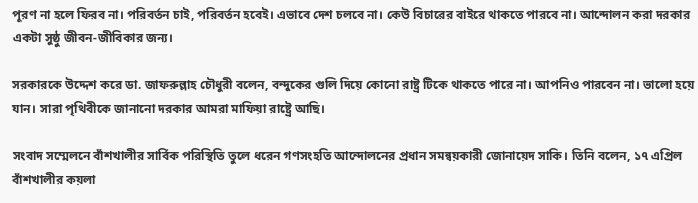পূরণ না হলে ফিরব না। পরিবর্তন চাই, পরিবর্তন হবেই। এভাবে দেশ চলবে না। কেউ বিচারের বাইরে থাকতে পারবে না। আন্দোলন করা দরকার একটা সুষ্ঠু জীবন-জীবিকার জন্য।

সরকারকে উদ্দেশ করে ডা. জাফরুল্লাহ চৌধুরী বলেন, বন্দুকের গুলি দিয়ে কোনো রাষ্ট্র টিকে থাকতে পারে না। আপনিও পারবেন না। ভালো হয়ে যান। সারা পৃথিবীকে জানানো দরকার আমরা মাফিয়া রাষ্ট্রে আছি।

সংবাদ সম্মেলনে বাঁশখালীর সার্বিক পরিস্থিতি তুলে ধরেন গণসংহতি আন্দোলনের প্রধান সমন্বয়কারী জোনায়েদ সাকি। তিনি বলেন, ১৭ এপ্রিল বাঁশখালীর কয়লা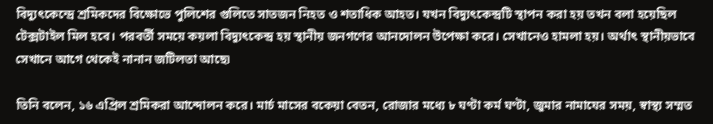বিদ্যুৎকেন্দ্রে শ্রমিকদের বিক্ষোভে পুলিশের গুলিতে সাতজন নিহত ও শতাধিক আহত। যখন বিদ্যুৎকেন্দ্রটি স্থাপন করা হয় তখন বলা হয়েছিল টেক্সটাইল মিল হবে। পরবর্তী সময়ে কয়লা বিদ্যুৎকেন্দ্র হয় স্থানীয় জনগণের আনদোলন উপেক্ষা করে। সেখানেও হামলা হয়। অর্থাৎ স্থানীয়ভাবে সেখানে আগে থেকেই নানান জটিলতা আছে৷

তিনি বলেন, ১৬ এপ্রিল শ্রমিকরা আন্দোলন করে। মার্চ মাসের বকেয়া বেতন, রোজার মধ্যে ৮ ঘণ্টা কর্ম ঘণ্টা, জুমার নামাযের সময়, স্বাস্থ্য সম্মত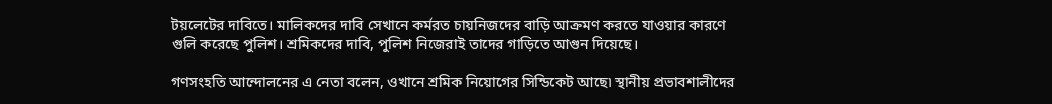টয়লেটের দাবিতে। মালিকদের দাবি সেখানে কর্মরত চায়নিজদের বাড়ি আক্রমণ করতে যাওয়ার কারণে
গুলি করেছে পুলিশ। শ্রমিকদের দাবি, পুলিশ নিজেরাই তাদের গাড়িতে আগুন দিয়েছে।

গণসংহতি আন্দোলনের এ নেতা বলেন, ওখানে শ্রমিক নিয়োগের সিন্ডিকেট আছে৷ স্থানীয় প্রভাবশালীদের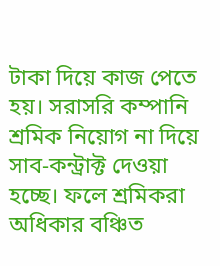টাকা দিয়ে কাজ পেতে হয়। সরাসরি কম্পানি শ্রমিক নিয়োগ না দিয়ে সাব-কন্ট্রাক্ট দেওয়া হচ্ছে। ফলে শ্রমিকরা অধিকার বঞ্চিত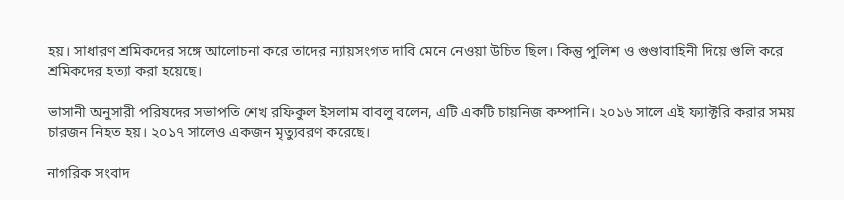হয়। সাধারণ শ্রমিকদের সঙ্গে আলোচনা করে তাদের ন্যায়সংগত দাবি মেনে নেওয়া উচিত ছিল। কিন্তু পুলিশ ও গুণ্ডাবাহিনী দিয়ে গুলি করে শ্রমিকদের হত্যা করা হয়েছে।

ভাসানী অনুসারী পরিষদের সভাপতি শেখ রফিকুল ইসলাম বাবলু বলেন, এটি একটি চায়নিজ কম্পানি। ২০১৬ সালে এই ফ্যাক্টরি করার সময় চারজন নিহত হয়। ২০১৭ সালেও একজন মৃত্যুবরণ করেছে।

নাগরিক সংবাদ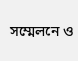সম্মেলনে ও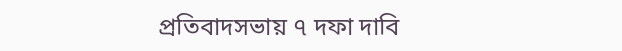প্রতিবাদসভায় ৭ দফা দাবি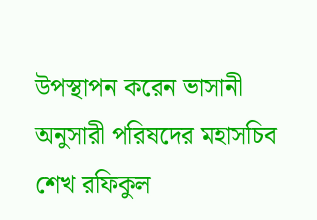উপস্থাপন করেন ভাসানী অনুসারী পরিষদের মহাসচিব শেখ রফিকুল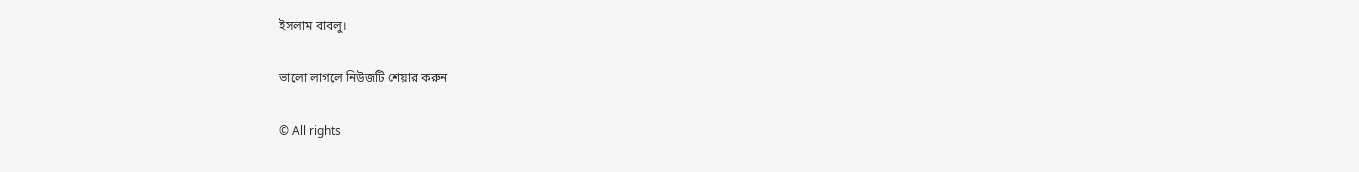ইসলাম বাবলু।

ভালো লাগলে নিউজটি শেয়ার করুন

© All rights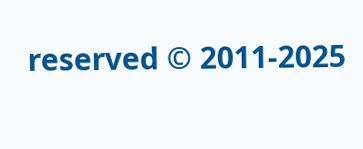reserved © 2011-2025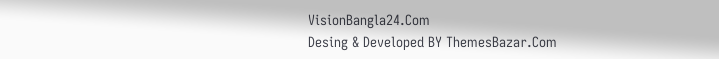VisionBangla24.Com
Desing & Developed BY ThemesBazar.Com